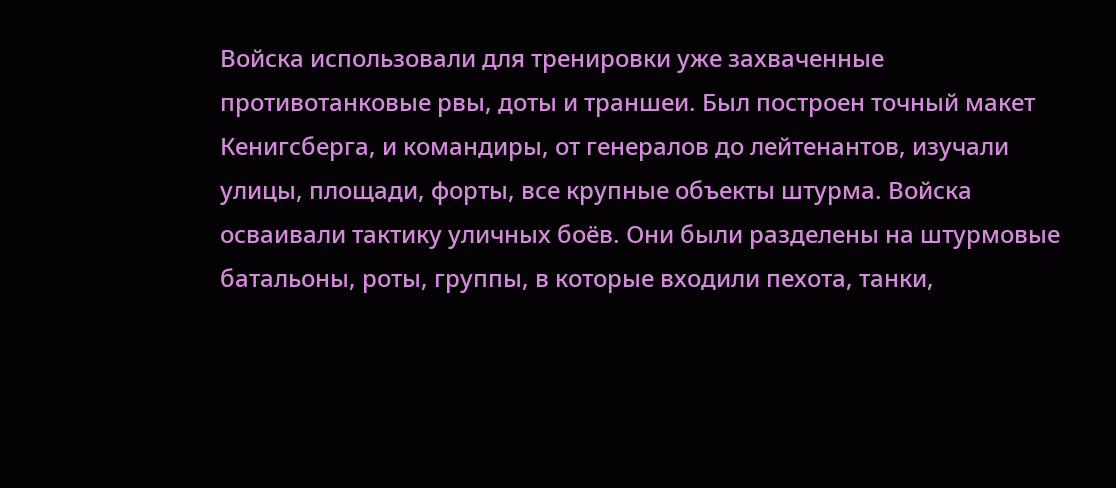Войска использовали для тренировки уже захваченные противотанковые рвы, доты и траншеи. Был построен точный макет Кенигсберга, и командиры, от генералов до лейтенантов, изучали улицы, площади, форты, все крупные объекты штурма. Войска осваивали тактику уличных боёв. Они были разделены на штурмовые батальоны, роты, группы, в которые входили пехота, танки,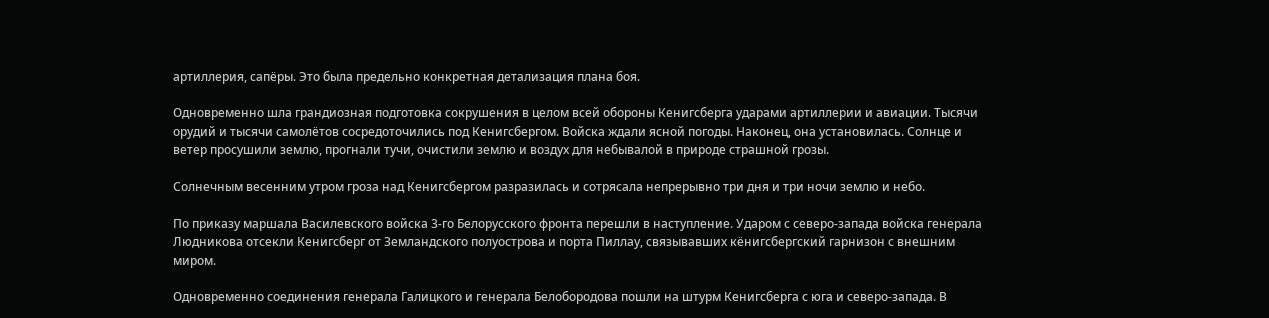артиллерия, сапёры. Это была предельно конкретная детализация плана боя.

Одновременно шла грандиозная подготовка сокрушения в целом всей обороны Кенигсберга ударами артиллерии и авиации. Тысячи орудий и тысячи самолётов сосредоточились под Кенигсбергом. Войска ждали ясной погоды. Наконец, она установилась. Солнце и ветер просушили землю, прогнали тучи, очистили землю и воздух для небывалой в природе страшной грозы.

Солнечным весенним утром гроза над Кенигсбергом разразилась и сотрясала непрерывно три дня и три ночи землю и небо.

По приказу маршала Василевского войска 3-го Белорусского фронта перешли в наступление. Ударом с северо-запада войска генерала Людникова отсекли Кенигсберг от Земландского полуострова и порта Пиллау, связывавших кёнигсбергский гарнизон с внешним миром.

Одновременно соединения генерала Галицкого и генерала Белобородова пошли на штурм Кенигсберга с юга и северо-запада. В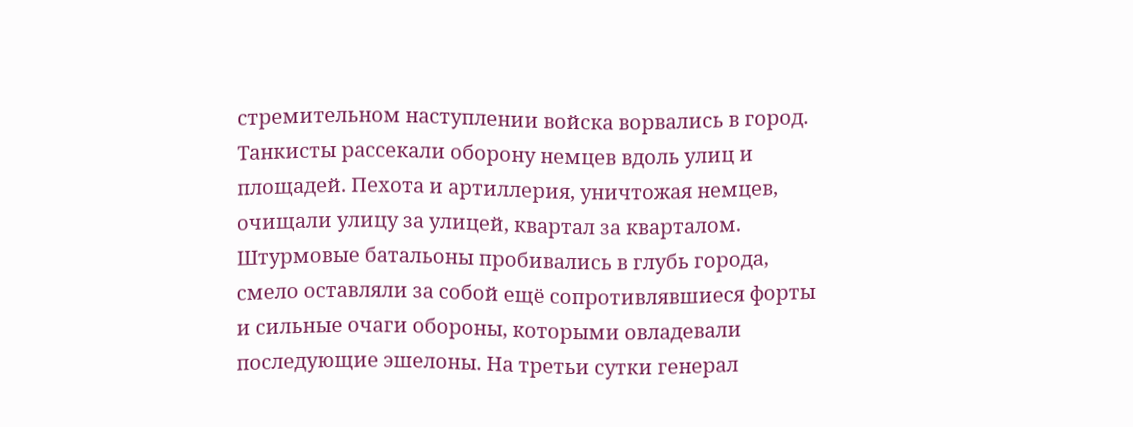стремительном наступлении войска ворвались в город. Танкисты рассекали оборону немцев вдоль улиц и площадей. Пехота и артиллерия, уничтожая немцев, очищали улицу за улицей, квартал за кварталом. Штурмовые батальоны пробивались в глубь города, смело оставляли за собой ещё сопротивлявшиеся форты и сильные очаги обороны, которыми овладевали последующие эшелоны. На третьи сутки генерал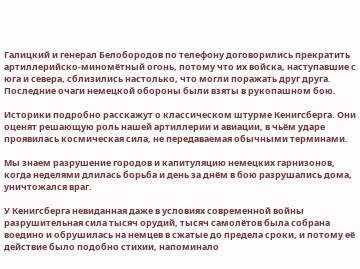Галицкий и генерал Белобородов по телефону договорились прекратить артиллерийско-миномётный огонь, потому что их войска, наступавшие с юга и севера, сблизились настолько, что могли поражать друг друга. Последние очаги немецкой обороны были взяты в рукопашном бою.

Историки подробно расскажут о классическом штурме Кенигсберга. Они оценят решающую роль нашей артиллерии и авиации, в чьём ударе проявилась космическая сила, не передаваемая обычными терминами.

Мы знаем разрушение городов и капитуляцию немецких гарнизонов, когда неделями длилась борьба и день за днём в бою разрушались дома, уничтожался враг.

У Кенигсберга невиданная даже в условиях современной войны разрушительная сила тысяч орудий, тысяч самолётов была собрана воедино и обрушилась на немцев в сжатые до предела сроки, и потому её действие было подобно стихии, напоминало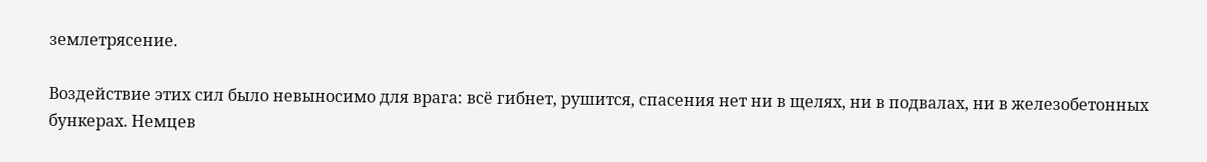землетрясение.

Воздействие этих сил было невыносимо для врага: всё гибнет, рушится, спасения нет ни в щелях, ни в подвалах, ни в железобетонных бункерах. Немцев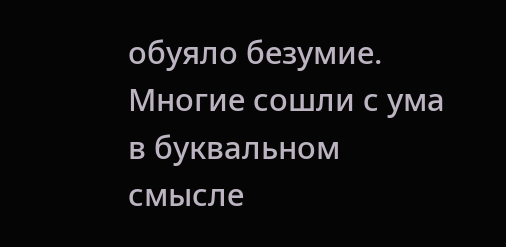обуяло безумие. Многие сошли с ума в буквальном смысле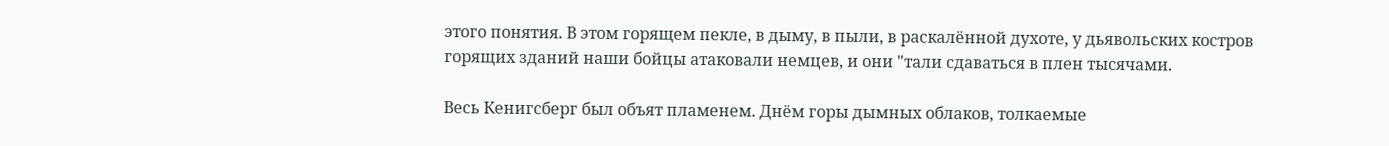этого понятия. В этом горящем пекле, в дыму, в пыли, в раскалённой духоте, у дьявольских костров горящих зданий наши бойцы атаковали немцев, и они "тали сдаваться в плен тысячами.

Весь Кенигсберг был объят пламенем. Днём горы дымных облаков, толкаемые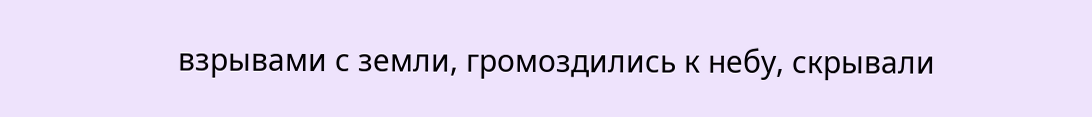взрывами с земли, громоздились к небу, скрывали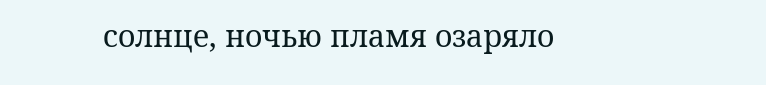солнце, ночью пламя озаряло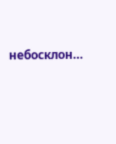небосклон…